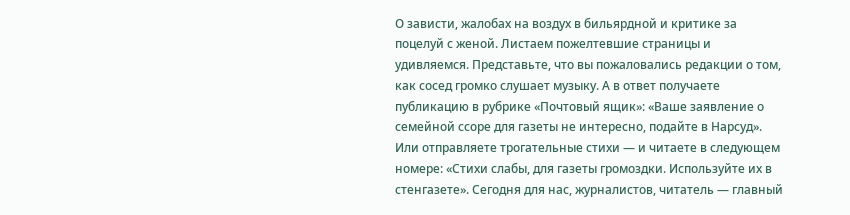О зависти, жалобах на воздух в бильярдной и критике за поцелуй с женой. Листаем пожелтевшие страницы и удивляемся. Представьте, что вы пожаловались редакции о том, как сосед громко слушает музыку. А в ответ получаете публикацию в рубрике «Почтовый ящик»: «Ваше заявление о семейной ссоре для газеты не интересно, подайте в Нарсуд». Или отправляете трогательные стихи — и читаете в следующем номере: «Стихи слабы, для газеты громоздки. Используйте их в стенгазете». Сегодня для нас, журналистов, читатель — главный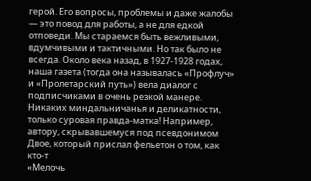герой. Его вопросы, проблемы и даже жалобы — это повод для работы, а не для едкой отповеди. Мы стараемся быть вежливыми, вдумчивыми и тактичными. Но так было не всегда. Около века назад, в 1927-1928 годах, наша газета (тогда она называлась «Профлуч» и «Пролетарский путь») вела диалог с подписчиками в очень резкой манере. Никаких миндальничанья и деликатности, только суровая правда-матка! Например, автору, скрывавшемуся под псевдонимом Двое, который прислал фельетон о том, как кто-т
«Мелочь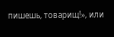пишешь, товарищ!», или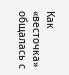Как «весточка» общалась с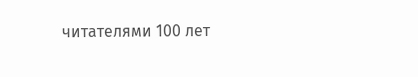читателями 100 лет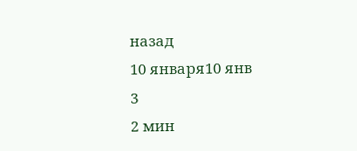назад
10 января10 янв
3
2 мин